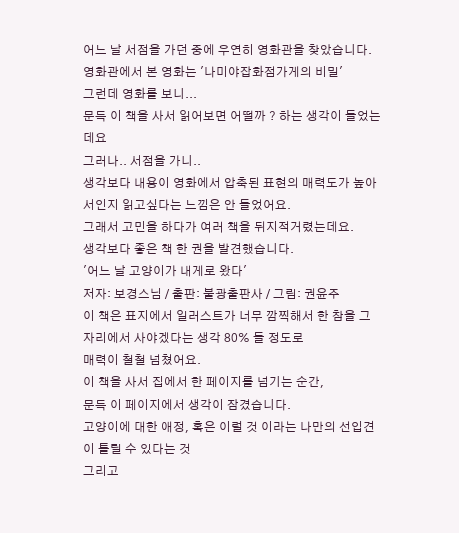어느 날 서점을 가던 중에 우연히 영화관을 찾았습니다.
영화관에서 본 영화는 '나미야잡화점가게의 비밀'
그런데 영화를 보니...
문득 이 책을 사서 읽어보면 어떨까 ? 하는 생각이 들었는데요
그러나.. 서점을 가니..
생각보다 내용이 영화에서 압축된 표현의 매력도가 높아서인지 읽고싶다는 느낌은 안 들었어요.
그래서 고민을 하다가 여러 책을 뒤지적거렸는데요.
생각보다 좋은 책 한 권을 발견했습니다.
'어느 날 고양이가 내게로 왔다'
저자: 보경스님 / 출판: 불광출판사 / 그림: 권윤주
이 책은 표지에서 일러스트가 너무 깜찍해서 한 참을 그 자리에서 사야겠다는 생각 80% 들 정도로
매력이 철철 넘쳤어요.
이 책을 사서 집에서 한 페이지를 넘기는 순간,
문득 이 페이지에서 생각이 잠겼습니다.
고양이에 대한 애정, 혹은 이럴 것 이라는 나만의 선입견이 틀릴 수 있다는 것
그리고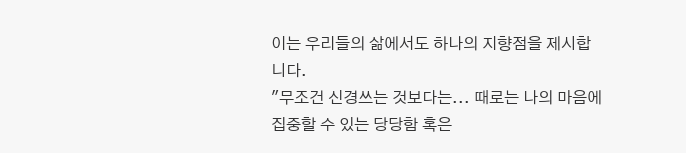이는 우리들의 삶에서도 하나의 지향점을 제시합니다.
"무조건 신경쓰는 것보다는... 때로는 나의 마음에 집중할 수 있는 당당함 혹은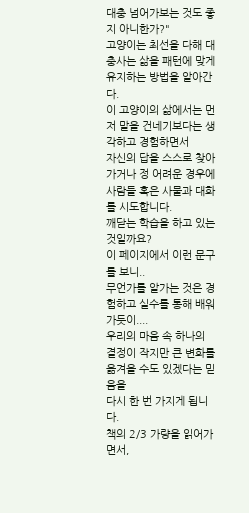대충 넘어가보는 것도 좋지 아니한가?"
고양이는 최선을 다해 대충사는 삶을 패턴에 맞게 유지하는 방법을 알아간다.
이 고양이의 삶에서는 먼저 말을 건네기보다는 생각하고 경험하면서
자신의 답을 스스로 찾아가거나 정 어려운 경우에 사람들 혹은 사물과 대화를 시도합니다.
깨닫는 학습을 하고 있는 것일까요?
이 페이지에서 이런 문구를 보니..
무언가를 알가는 것은 경험하고 실수를 통해 배워가듯이....
우리의 마음 속 하나의 결정이 작지만 큰 변화를 옮겨올 수도 있겠다는 믿음을
다시 한 번 가지게 됩니다.
책의 2/3 가량을 읽어가면서,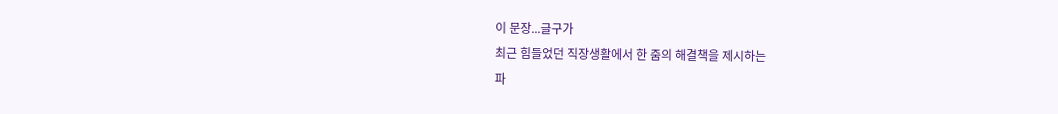이 문장...글구가
최근 힘들었던 직장생활에서 한 줌의 해결책을 제시하는
파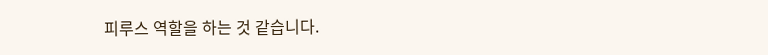피루스 역할을 하는 것 같습니다.